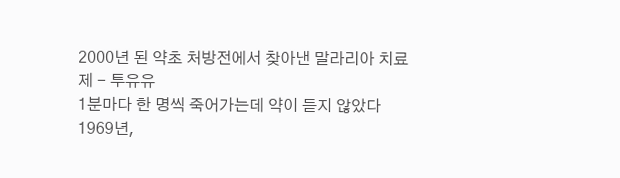2000년 된 약초 처방전에서 찾아낸 말라리아 치료제 - 투유유
1분마다 한 명씩 죽어가는데 약이 듣지 않았다
1969년,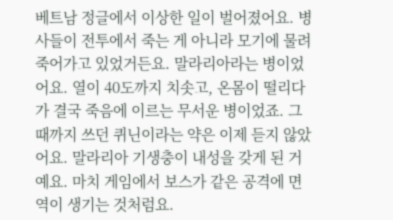베트남 정글에서 이상한 일이 벌어졌어요. 병사들이 전투에서 죽는 게 아니라 모기에 물려 죽어가고 있었거든요. 말라리아라는 병이었어요. 열이 40도까지 치솟고, 온몸이 떨리다가 결국 죽음에 이르는 무서운 병이었죠. 그때까지 쓰던 퀴닌이라는 약은 이제 듣지 않았어요. 말라리아 기생충이 내성을 갖게 된 거예요. 마치 게임에서 보스가 같은 공격에 면역이 생기는 것처럼요.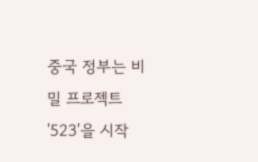중국 정부는 비밀 프로젝트 '523'을 시작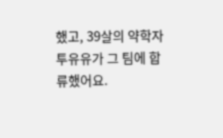했고, 39살의 약학자 투유유가 그 팀에 합류했어요.